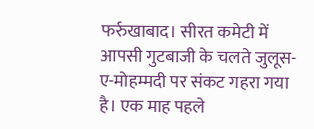फर्रुखाबाद। सीरत कमेटी में आपसी गुटबाजी के चलते जुलूस-ए-मोहम्मदी पर संकट गहरा गया है। एक माह पहले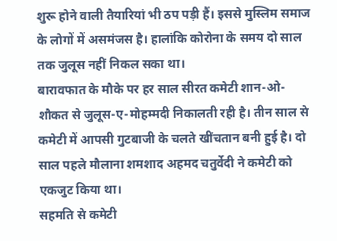शुरू होने वाली तैयारियां भी ठप पड़ी हैं। इससे मुस्लिम समाज के लोगों में असमंजस है। हालांकि कोरोना के समय दो साल तक जुलूस नहीं निकल सका था।
बारावफात के मौके पर हर साल सीरत कमेटी शान-ओ-शौकत से जुलूस-ए-मोहम्मदी निकालती रही है। तीन साल से कमेटी में आपसी गुटबाजी के चलते खींचतान बनी हुई है। दो साल पहले मौलाना शमशाद अहमद चतुर्वेदी ने कमेटी को एकजुट किया था।
सहमति से कमेटी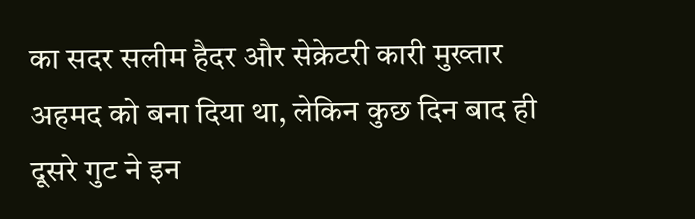का सदर सलीम हैदर और सेक्रेटरी कारी मुख्तार अहमद को बना दिया था, लेकिन कुछ दिन बाद ही दूसरे गुट ने इन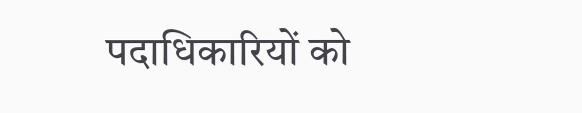पदाधिकारियों को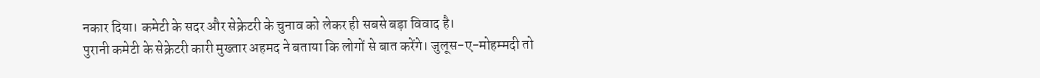नकार दिया। कमेटी के सदर और सेक्रेटरी के चुनाव को लेकर ही सबसे बड़ा विवाद है।
पुरानी कमेटी के सेक्रेटरी कारी मुख्तार अहमद ने बताया कि लोगों से बात करेंगे। जुलूस-ए-मोहम्मदी तो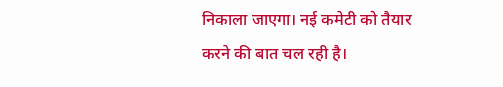निकाला जाएगा। नई कमेटी को तैयार करने की बात चल रही है।